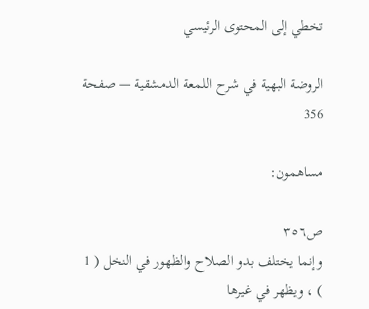تخطي إلى المحتوى الرئيسي

الروضة البهية في شرح اللمعة الدمشقية — صفحة 356

مساهمون:

ص٣٥٦
وإنما يختلف بدو الصلاح والظهور في النخل ( 1 ) ، ويظهر في غيرها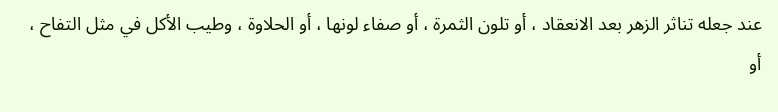عند جعله تناثر الزهر بعد الانعقاد ، أو تلون الثمرة ، أو صفاء لونها ، أو الحلاوة ، وطيب الأكل في مثل التفاح ، أو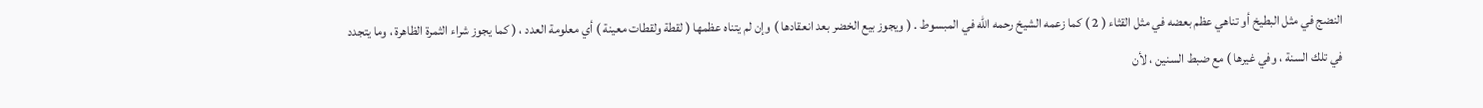النضج في مثل البطيخ أو تناهي عظم بعضه في مثل القثاء ( 2 ) كما زعمه الشيخ رحمه الله في المبسوط . ( ويجوز بيع الخضر بعد انعقادها ) وإن لم يتناه عظمها ( لقطة ولقطات معينة ) أي معلومة العدد ، ( كما يجوز شراء الثمرة الظاهرة ، وما يتجدد في تلك السنة ، وفي غيرها ) مع ضبط السنين ، لأن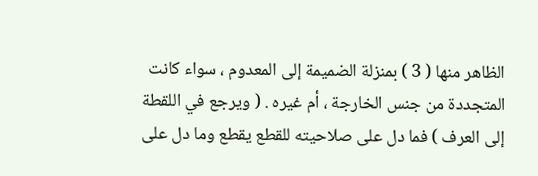الظاهر منها ( 3 ) بمنزلة الضميمة إلى المعدوم ، سواء كانت المتجددة من جنس الخارجة ، أم غيره . ( ويرجع في اللقطة إلى العرف ) فما دل على صلاحيته للقطع يقطع وما دل على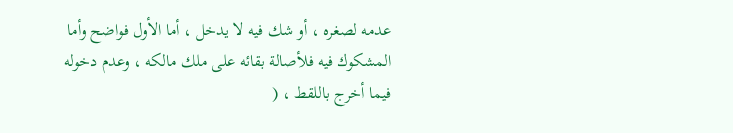عدمه لصغره ، أو شك فيه لا يدخل ، أما الأول فواضح وأما المشكوك فيه فلأصالة بقائه على ملك مالكه ، وعدم دخوله فيما أخرج باللقط ، (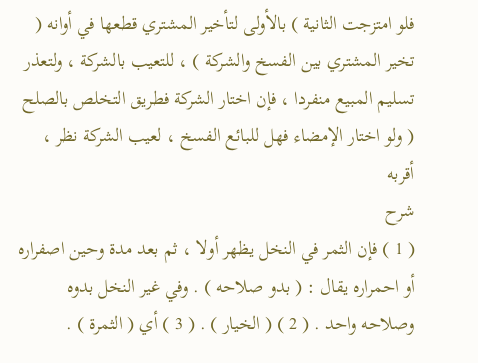فلو امتزجت الثانية ) بالأولى لتأخير المشتري قطعها في أوانه ( تخير المشتري بين الفسخ والشركة ) ، للتعيب بالشركة ، ولتعذر تسليم المبيع منفردا ، فإن اختار الشركة فطريق التخلص بالصلح ( ولو اختار الإمضاء فهل للبائع الفسخ ، لعيب الشركة نظر ، أقربه
شرح
( 1 ) فإن الثمر في النخل يظهر أولا ، ثم بعد مدة وحين اصفراره أو احمراره يقال : ( بدو صلاحه ) . وفي غير النخل بدوه وصلاحه واحد . ( 2 ) ( الخيار ) . ( 3 ) أي ( الثمرة ) .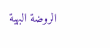الروضة البهية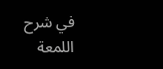في شرح اللمعة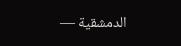الدمشقية —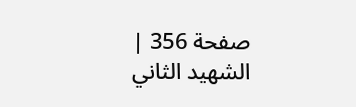صفحة 356 | الشهيد الثاني